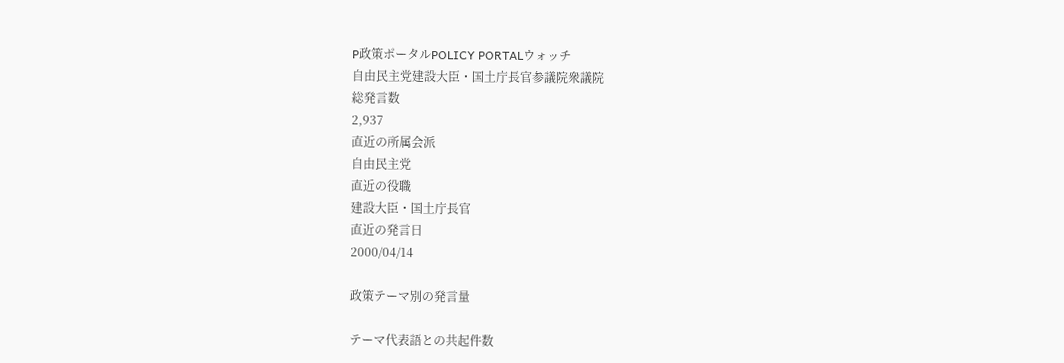P政策ポータルPOLICY PORTALウォッチ
自由民主党建設大臣・国土庁長官参議院衆議院
総発言数
2,937
直近の所属会派
自由民主党
直近の役職
建設大臣・国土庁長官
直近の発言日
2000/04/14

政策テーマ別の発言量

テーマ代表語との共起件数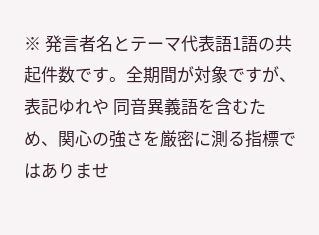※ 発言者名とテーマ代表語1語の共起件数です。全期間が対象ですが、表記ゆれや 同音異義語を含むため、関心の強さを厳密に測る指標ではありませ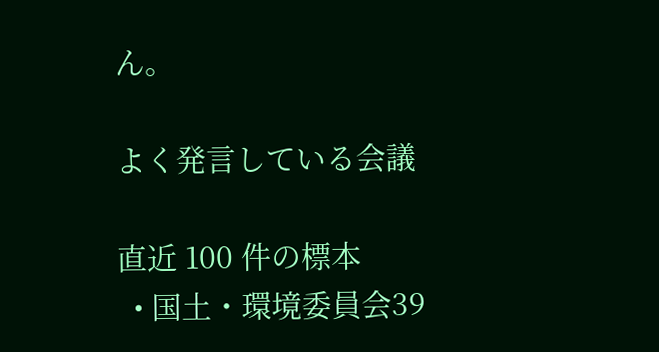ん。

よく発言している会議

直近 100 件の標本
  • 国土・環境委員会39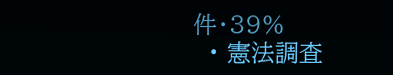件・39%
  • 憲法調査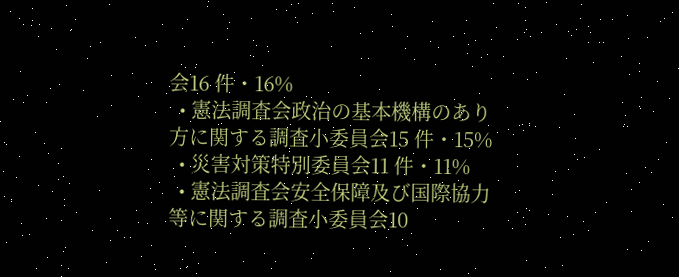会16 件・16%
  • 憲法調査会政治の基本機構のあり方に関する調査小委員会15 件・15%
  • 災害対策特別委員会11 件・11%
  • 憲法調査会安全保障及び国際協力等に関する調査小委員会10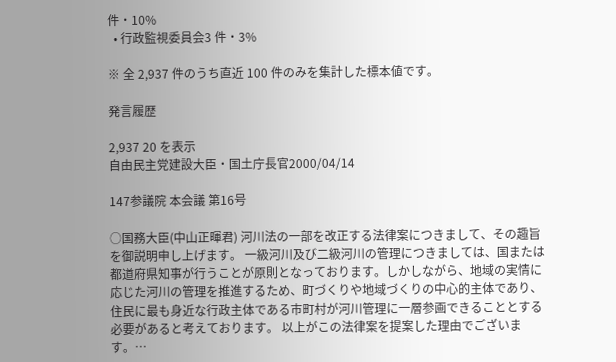件・10%
  • 行政監視委員会3 件・3%

※ 全 2,937 件のうち直近 100 件のみを集計した標本値です。

発言履歴

2,937 20 を表示
自由民主党建設大臣・国土庁長官2000/04/14

147参議院 本会議 第16号

○国務大臣(中山正暉君) 河川法の一部を改正する法律案につきまして、その趣旨を御説明申し上げます。 一級河川及び二級河川の管理につきましては、国または都道府県知事が行うことが原則となっております。しかしながら、地域の実情に応じた河川の管理を推進するため、町づくりや地域づくりの中心的主体であり、住民に最も身近な行政主体である市町村が河川管理に一層参画できることとする必要があると考えております。 以上がこの法律案を提案した理由でございます。…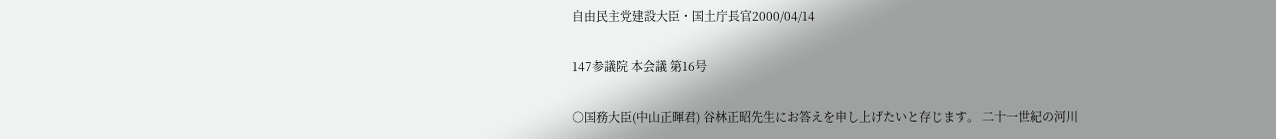自由民主党建設大臣・国土庁長官2000/04/14

147参議院 本会議 第16号

○国務大臣(中山正暉君) 谷林正昭先生にお答えを申し上げたいと存じます。 二十一世紀の河川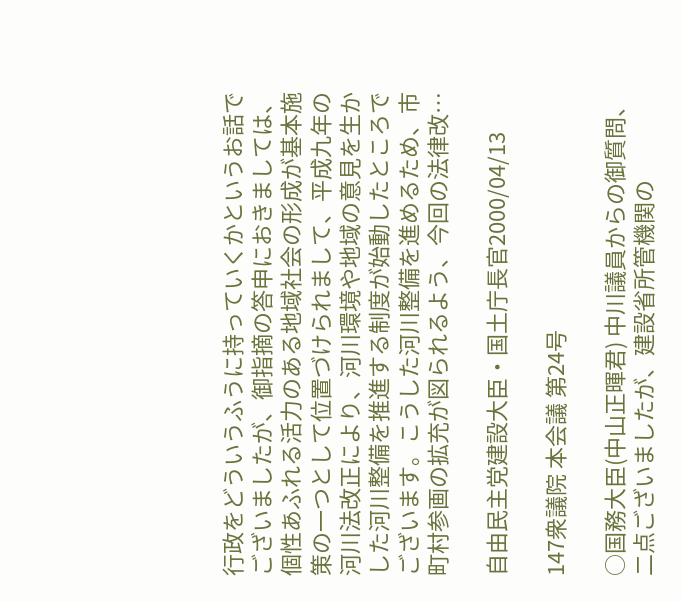行政をどういうふうに持っていくかというお話でございましたが、御指摘の答申におきましては、個性あふれる活力のある地域社会の形成が基本施策の一つとして位置づけられまして、平成九年の河川法改正により、河川環境や地域の意見を生かした河川整備を推進する制度が始動したところでございます。こうした河川整備を進めるため、市町村参画の拡充が図られるよう、今回の法律改…

自由民主党建設大臣・国土庁長官2000/04/13

147衆議院 本会議 第24号

○国務大臣(中山正暉君) 中川議員からの御質問、二点ございましたが、建設省所管機関の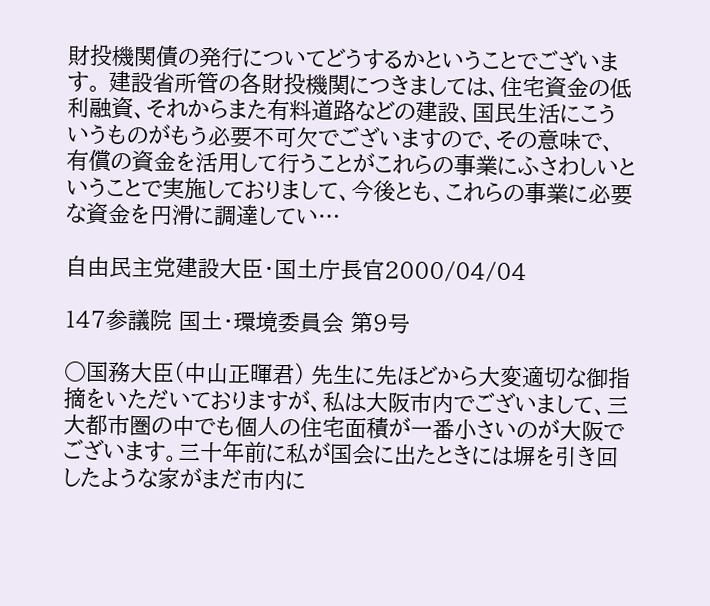財投機関債の発行についてどうするかということでございます。 建設省所管の各財投機関につきましては、住宅資金の低利融資、それからまた有料道路などの建設、国民生活にこういうものがもう必要不可欠でございますので、その意味で、有償の資金を活用して行うことがこれらの事業にふさわしいということで実施しておりまして、今後とも、これらの事業に必要な資金を円滑に調達してい…

自由民主党建設大臣・国土庁長官2000/04/04

147参議院 国土・環境委員会 第9号

○国務大臣(中山正暉君) 先生に先ほどから大変適切な御指摘をいただいておりますが、私は大阪市内でございまして、三大都市圏の中でも個人の住宅面積が一番小さいのが大阪でございます。三十年前に私が国会に出たときには塀を引き回したような家がまだ市内に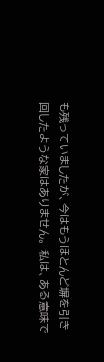も残っていましたが、今はもうほとんど塀を引き回したような家はありません。 私は、ある意味で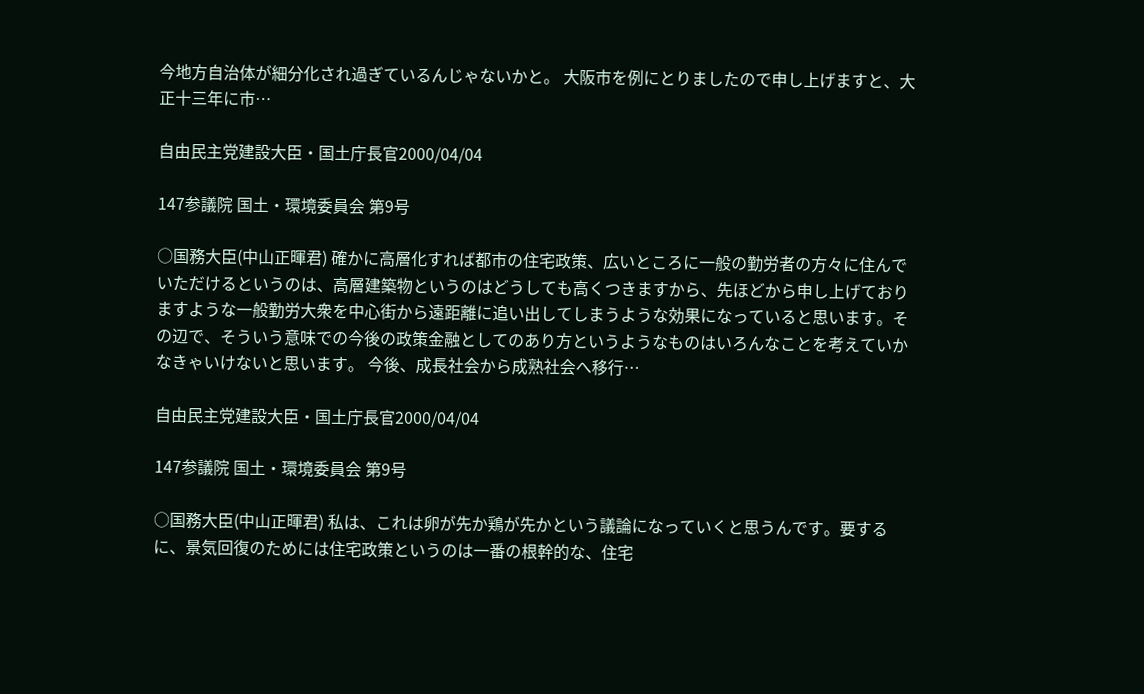今地方自治体が細分化され過ぎているんじゃないかと。 大阪市を例にとりましたので申し上げますと、大正十三年に市…

自由民主党建設大臣・国土庁長官2000/04/04

147参議院 国土・環境委員会 第9号

○国務大臣(中山正暉君) 確かに高層化すれば都市の住宅政策、広いところに一般の勤労者の方々に住んでいただけるというのは、高層建築物というのはどうしても高くつきますから、先ほどから申し上げておりますような一般勤労大衆を中心街から遠距離に追い出してしまうような効果になっていると思います。その辺で、そういう意味での今後の政策金融としてのあり方というようなものはいろんなことを考えていかなきゃいけないと思います。 今後、成長社会から成熟社会へ移行…

自由民主党建設大臣・国土庁長官2000/04/04

147参議院 国土・環境委員会 第9号

○国務大臣(中山正暉君) 私は、これは卵が先か鶏が先かという議論になっていくと思うんです。要するに、景気回復のためには住宅政策というのは一番の根幹的な、住宅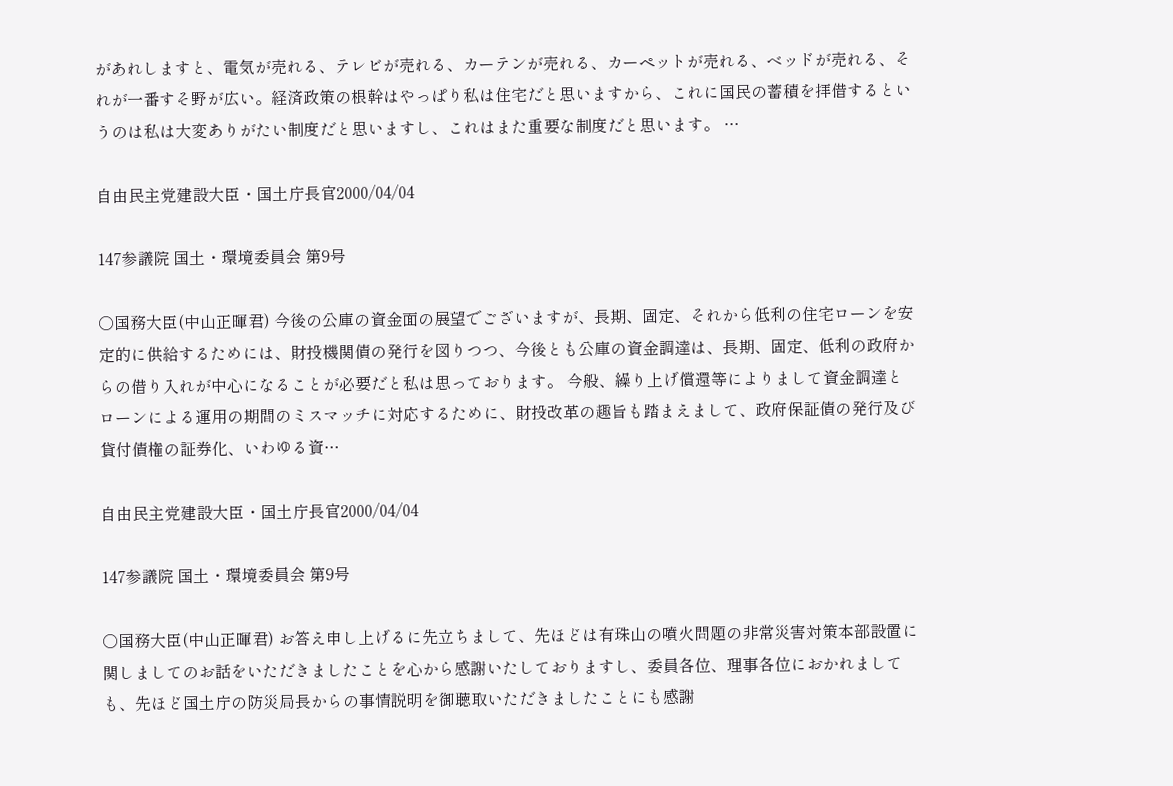があれしますと、電気が売れる、テレビが売れる、カーテンが売れる、カーペットが売れる、ベッドが売れる、それが一番すそ野が広い。経済政策の根幹はやっぱり私は住宅だと思いますから、これに国民の蓄積を拝借するというのは私は大変ありがたい制度だと思いますし、これはまた重要な制度だと思います。 …

自由民主党建設大臣・国土庁長官2000/04/04

147参議院 国土・環境委員会 第9号

○国務大臣(中山正暉君) 今後の公庫の資金面の展望でございますが、長期、固定、それから低利の住宅ローンを安定的に供給するためには、財投機関債の発行を図りつつ、今後とも公庫の資金調達は、長期、固定、低利の政府からの借り入れが中心になることが必要だと私は思っております。 今般、繰り上げ償還等によりまして資金調達とローンによる運用の期間のミスマッチに対応するために、財投改革の趣旨も踏まえまして、政府保証債の発行及び貸付債権の証券化、いわゆる資…

自由民主党建設大臣・国土庁長官2000/04/04

147参議院 国土・環境委員会 第9号

○国務大臣(中山正暉君) お答え申し上げるに先立ちまして、先ほどは有珠山の噴火問題の非常災害対策本部設置に関しましてのお話をいただきましたことを心から感謝いたしておりますし、委員各位、理事各位におかれましても、先ほど国土庁の防災局長からの事情説明を御聴取いただきましたことにも感謝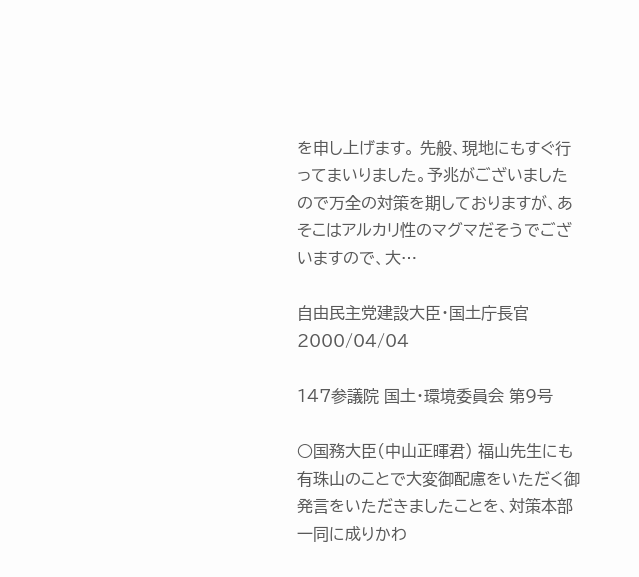を申し上げます。 先般、現地にもすぐ行ってまいりました。予兆がございましたので万全の対策を期しておりますが、あそこはアルカリ性のマグマだそうでございますので、大…

自由民主党建設大臣・国土庁長官2000/04/04

147参議院 国土・環境委員会 第9号

○国務大臣(中山正暉君) 福山先生にも有珠山のことで大変御配慮をいただく御発言をいただきましたことを、対策本部一同に成りかわ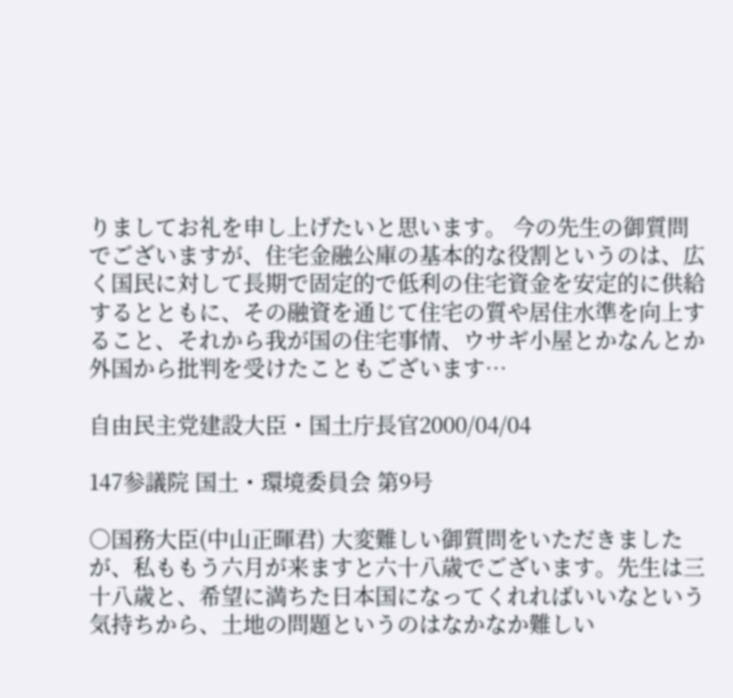りましてお礼を申し上げたいと思います。 今の先生の御質問でございますが、住宅金融公庫の基本的な役割というのは、広く国民に対して長期で固定的で低利の住宅資金を安定的に供給するとともに、その融資を通じて住宅の質や居住水準を向上すること、それから我が国の住宅事情、ウサギ小屋とかなんとか外国から批判を受けたこともございます…

自由民主党建設大臣・国土庁長官2000/04/04

147参議院 国土・環境委員会 第9号

○国務大臣(中山正暉君) 大変難しい御質問をいただきましたが、私ももう六月が来ますと六十八歳でございます。先生は三十八歳と、希望に満ちた日本国になってくれればいいなという気持ちから、土地の問題というのはなかなか難しい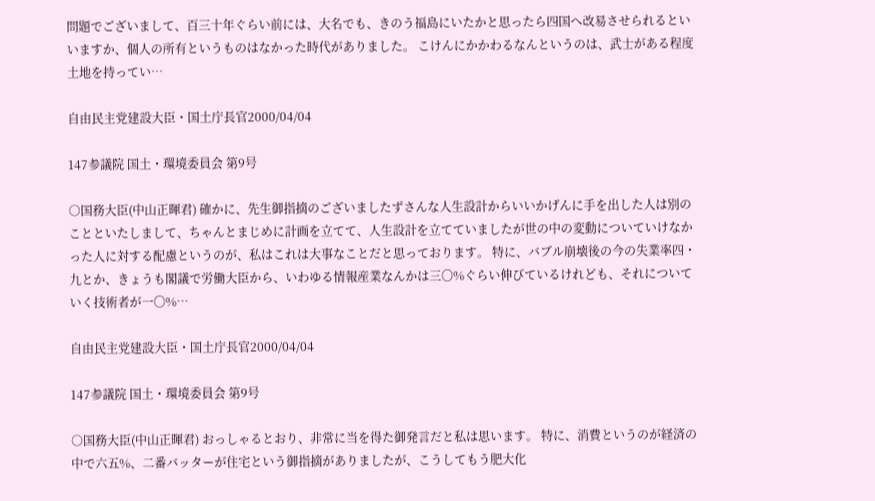問題でございまして、百三十年ぐらい前には、大名でも、きのう福島にいたかと思ったら四国へ改易させられるといいますか、個人の所有というものはなかった時代がありました。 こけんにかかわるなんというのは、武士がある程度土地を持ってい…

自由民主党建設大臣・国土庁長官2000/04/04

147参議院 国土・環境委員会 第9号

○国務大臣(中山正暉君) 確かに、先生御指摘のございましたずさんな人生設計からいいかげんに手を出した人は別のことといたしまして、ちゃんとまじめに計画を立てて、人生設計を立てていましたが世の中の変動についていけなかった人に対する配慮というのが、私はこれは大事なことだと思っております。 特に、バブル崩壊後の今の失業率四・九とか、きょうも閣議で労働大臣から、いわゆる情報産業なんかは三〇%ぐらい伸びているけれども、それについていく技術者が一〇%…

自由民主党建設大臣・国土庁長官2000/04/04

147参議院 国土・環境委員会 第9号

○国務大臣(中山正暉君) おっしゃるとおり、非常に当を得た御発言だと私は思います。 特に、消費というのが経済の中で六五%、二番バッターが住宅という御指摘がありましたが、こうしてもう肥大化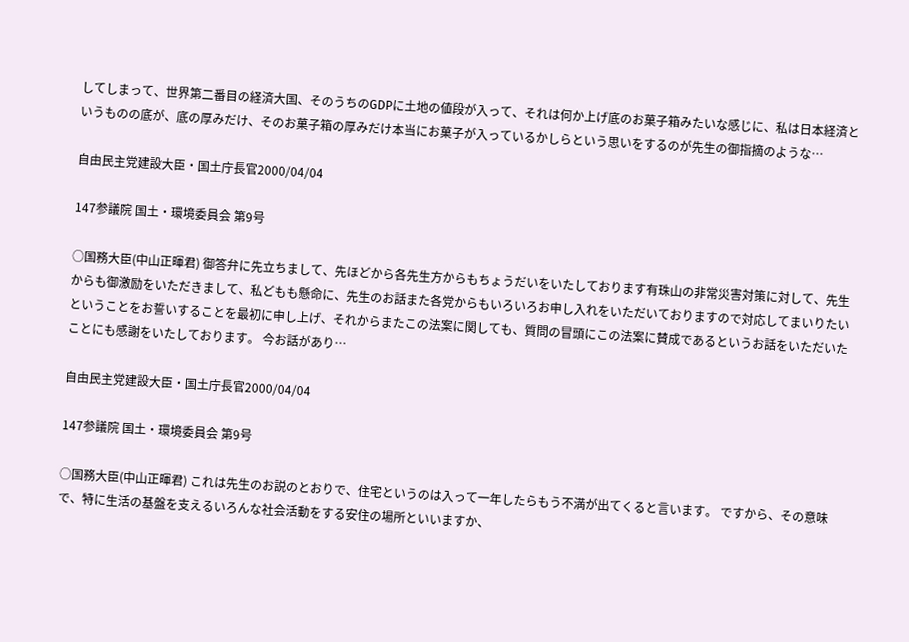してしまって、世界第二番目の経済大国、そのうちのGDPに土地の値段が入って、それは何か上げ底のお菓子箱みたいな感じに、私は日本経済というものの底が、底の厚みだけ、そのお菓子箱の厚みだけ本当にお菓子が入っているかしらという思いをするのが先生の御指摘のような…

自由民主党建設大臣・国土庁長官2000/04/04

147参議院 国土・環境委員会 第9号

○国務大臣(中山正暉君) 御答弁に先立ちまして、先ほどから各先生方からもちょうだいをいたしております有珠山の非常災害対策に対して、先生からも御激励をいただきまして、私どもも懸命に、先生のお話また各党からもいろいろお申し入れをいただいておりますので対応してまいりたいということをお誓いすることを最初に申し上げ、それからまたこの法案に関しても、質問の冒頭にこの法案に賛成であるというお話をいただいたことにも感謝をいたしております。 今お話があり…

自由民主党建設大臣・国土庁長官2000/04/04

147参議院 国土・環境委員会 第9号

○国務大臣(中山正暉君) これは先生のお説のとおりで、住宅というのは入って一年したらもう不満が出てくると言います。 ですから、その意味で、特に生活の基盤を支えるいろんな社会活動をする安住の場所といいますか、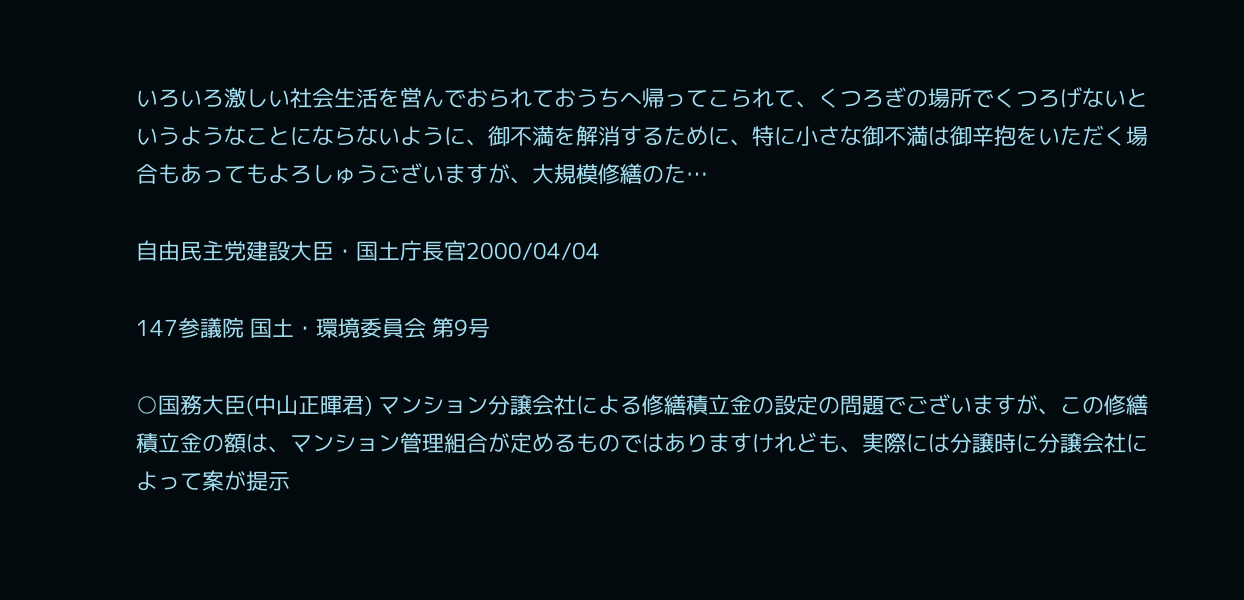いろいろ激しい社会生活を営んでおられておうちへ帰ってこられて、くつろぎの場所でくつろげないというようなことにならないように、御不満を解消するために、特に小さな御不満は御辛抱をいただく場合もあってもよろしゅうございますが、大規模修繕のた…

自由民主党建設大臣・国土庁長官2000/04/04

147参議院 国土・環境委員会 第9号

○国務大臣(中山正暉君) マンション分譲会社による修繕積立金の設定の問題でございますが、この修繕積立金の額は、マンション管理組合が定めるものではありますけれども、実際には分譲時に分譲会社によって案が提示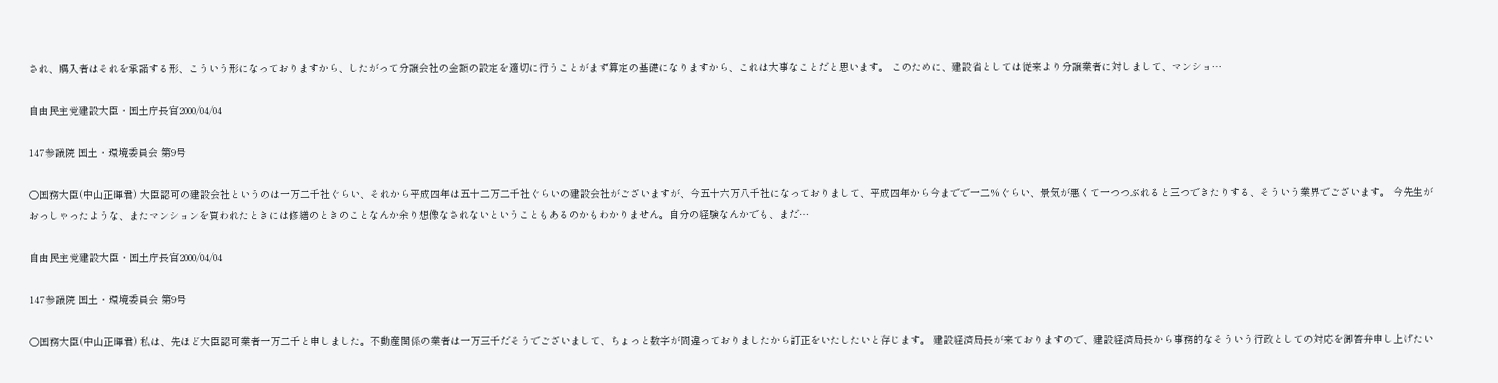され、購入者はそれを承諾する形、こういう形になっておりますから、したがって分譲会社の金額の設定を適切に行うことがまず算定の基礎になりますから、これは大事なことだと思います。 このために、建設省としては従来より分譲業者に対しまして、マンショ…

自由民主党建設大臣・国土庁長官2000/04/04

147参議院 国土・環境委員会 第9号

○国務大臣(中山正暉君) 大臣認可の建設会社というのは一万二千社ぐらい、それから平成四年は五十二万二千社ぐらいの建設会社がございますが、今五十六万八千社になっておりまして、平成四年から今までで一二%ぐらい、景気が悪くて一つつぶれると三つできたりする、そういう業界でございます。 今先生がおっしゃったような、またマンションを買われたときには修繕のときのことなんか余り想像なされないということもあるのかもわかりません。自分の経験なんかでも、まだ…

自由民主党建設大臣・国土庁長官2000/04/04

147参議院 国土・環境委員会 第9号

○国務大臣(中山正暉君) 私は、先ほど大臣認可業者一万二千と申しました。不動産関係の業者は一万三千だそうでございまして、ちょっと数字が間違っておりましたから訂正をいたしたいと存じます。 建設経済局長が来ておりますので、建設経済局長から事務的なそういう行政としての対応を御答弁申し上げたい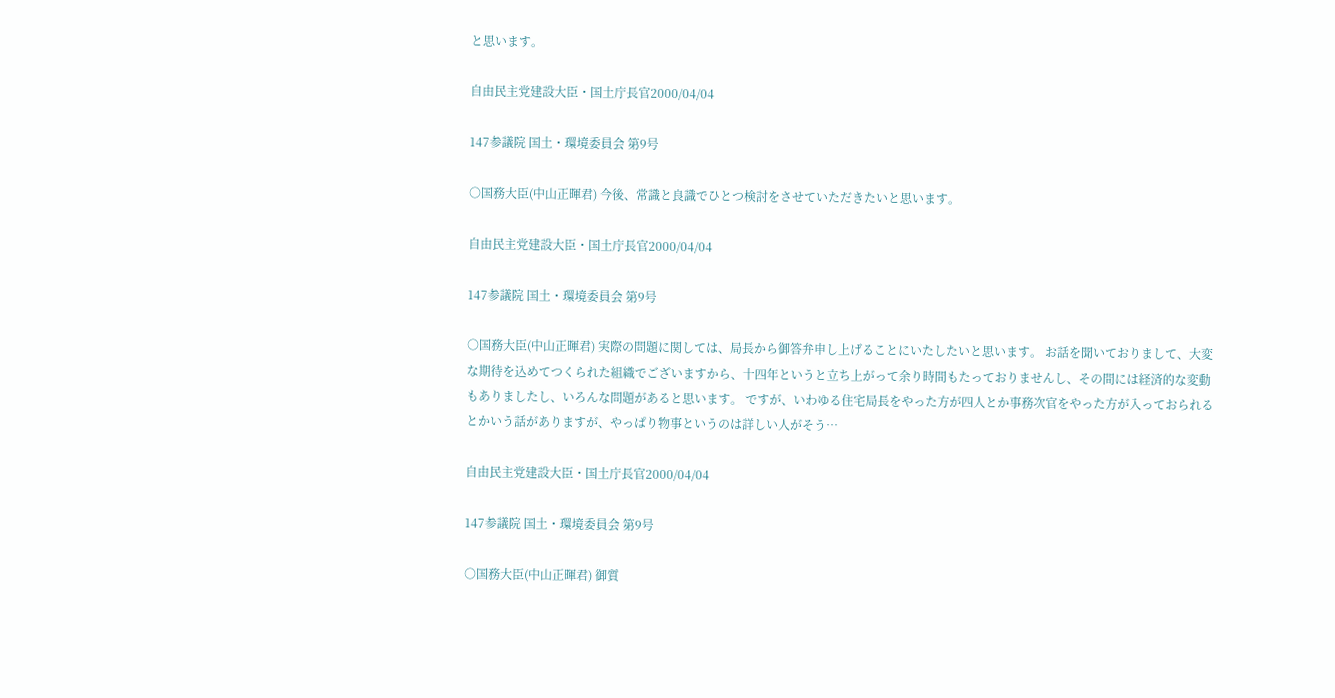と思います。

自由民主党建設大臣・国土庁長官2000/04/04

147参議院 国土・環境委員会 第9号

○国務大臣(中山正暉君) 今後、常識と良識でひとつ検討をさせていただきたいと思います。

自由民主党建設大臣・国土庁長官2000/04/04

147参議院 国土・環境委員会 第9号

○国務大臣(中山正暉君) 実際の問題に関しては、局長から御答弁申し上げることにいたしたいと思います。 お話を聞いておりまして、大変な期待を込めてつくられた組織でございますから、十四年というと立ち上がって余り時間もたっておりませんし、その間には経済的な変動もありましたし、いろんな問題があると思います。 ですが、いわゆる住宅局長をやった方が四人とか事務次官をやった方が入っておられるとかいう話がありますが、やっぱり物事というのは詳しい人がそう…

自由民主党建設大臣・国土庁長官2000/04/04

147参議院 国土・環境委員会 第9号

○国務大臣(中山正暉君) 御質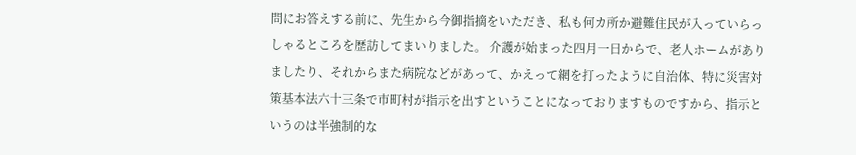問にお答えする前に、先生から今御指摘をいただき、私も何カ所か避難住民が入っていらっしゃるところを歴訪してまいりました。 介護が始まった四月一日からで、老人ホームがありましたり、それからまた病院などがあって、かえって網を打ったように自治体、特に災害対策基本法六十三条で市町村が指示を出すということになっておりますものですから、指示というのは半強制的な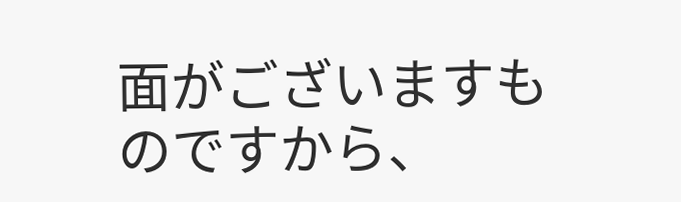面がございますものですから、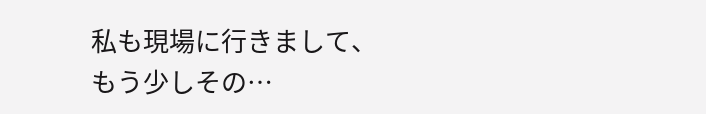私も現場に行きまして、もう少しその…